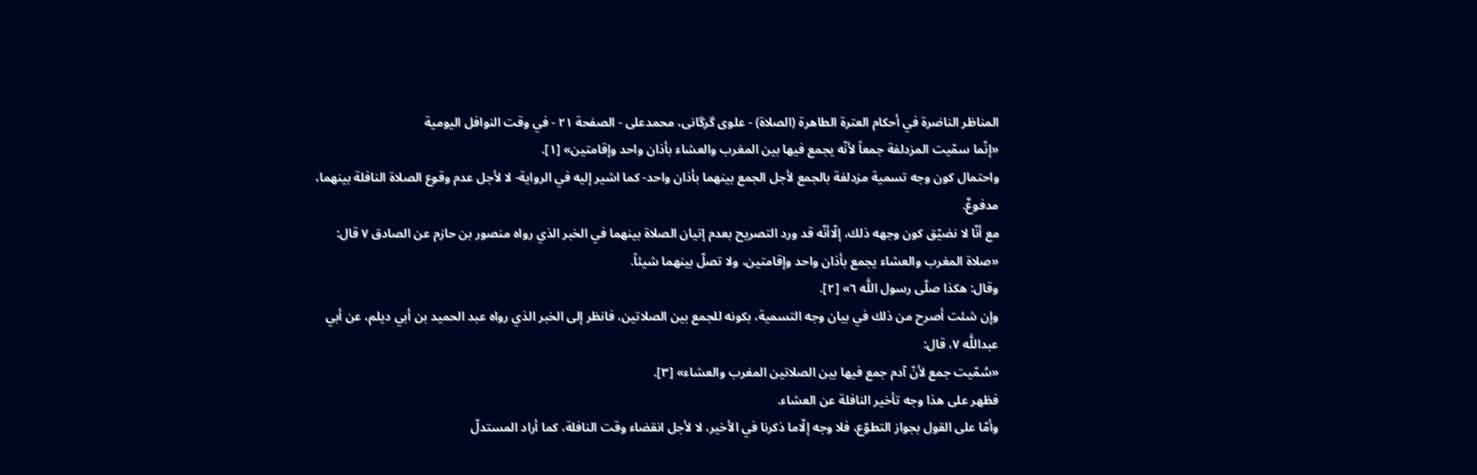المناظر الناضرة في أحکام العترة الطاهرة (الصلاة) - علوی گرگانی، محمدعلی - الصفحة ٢١ - في وقت النوافل اليومية
«إنّما سمّيت المزدلفة جمعاً لأنّه يجمع فيها بين المغرب والعشاء بأذان واحد وإقامتين» [١].
واحتمال كون وجه تسمية مزدلفة بالجمع لأجل الجمع بينهما بأذان واحد- كما اشير إليه في الرواية- لا لأجل عدم وقوع الصلاة النافلة بينهما، مدفوعٌ.
مع أنّا لا نضيّق كون وجهه ذلك، إلّاأنّه قد ورد التصريح بعدم إتيان الصلاة بينهما في الخبر الذي رواه منصور بن حازم عن الصادق ٧ قال:
«صلاة المغرب والعشاء يجمع بأذان واحد وإقامتين، ولا تصلّ بينهما شيئاً.
وقال: هكذا صلّى رسول اللَّه ٦» [٢].
وإن شئت أصرح من ذلك في بيان وجه التسمية، بكونه للجمع بين الصلاتين، فانظر إلى الخبر الذي رواه عبد الحميد بن أبي ديلم، عن أبي عبداللَّه ٧، قال:
«سُمّيت جمع لأنّ آدم جمع فيها بين الصلاتين المغرب والعشاء» [٣].
فظهر على هذا وجه تأخير النافلة عن العشاء.
وأمّا على القول بجواز التطوّع، فلا وجه إلّاما ذكرنا في الأخير، لا لأجل انقضاء وقت النافلة، كما أراد المستدلّ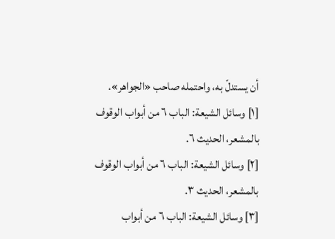أن يستدلّ به، واحتمله صاحب «الجواهر».
[١] وسائل الشيعة: الباب ٦ من أبواب الوقوف بالمشعر، الحديث ٦.
[٢] وسائل الشيعة: الباب ٦ من أبواب الوقوف بالمشعر، الحديث ٣.
[٣] وسائل الشيعة: الباب ٦ من أبواب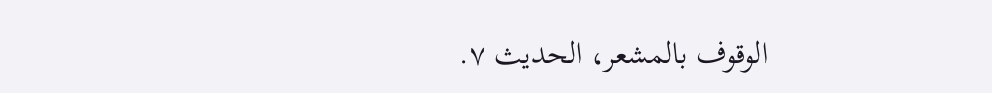الوقوف بالمشعر، الحديث ٧.